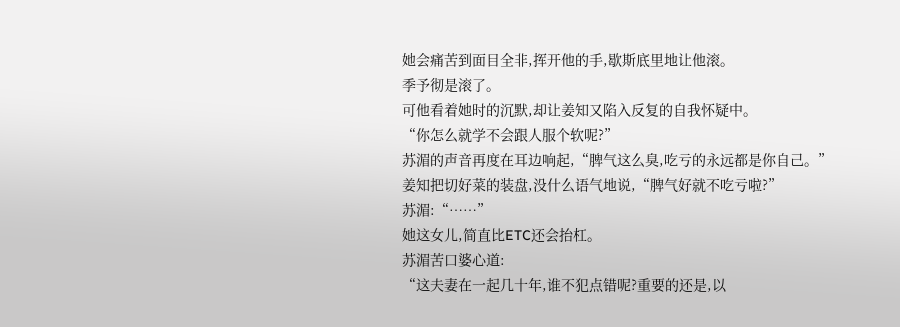她会痛苦到面目全非,挥开他的手,歇斯底里地让他滚。
季予彻是滚了。
可他看着她时的沉默,却让姜知又陷入反复的自我怀疑中。
“你怎么就学不会跟人服个软呢?”
苏湄的声音再度在耳边响起,“脾气这么臭,吃亏的永远都是你自己。”
姜知把切好菜的装盘,没什么语气地说,“脾气好就不吃亏啦?”
苏湄:“……”
她这女儿,简直比ETC还会抬杠。
苏湄苦口婆心道:
“这夫妻在一起几十年,谁不犯点错呢?重要的还是,以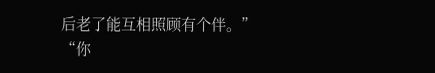后老了能互相照顾有个伴。”
“你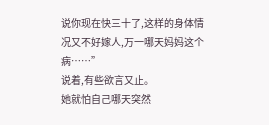说你现在快三十了,这样的身体情况又不好嫁人,万一哪天妈妈这个病……”
说着,有些欲言又止。
她就怕自己哪天突然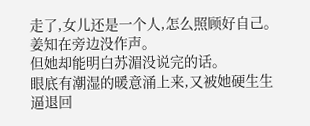走了,女儿还是一个人,怎么照顾好自己。
姜知在旁边没作声。
但她却能明白苏湄没说完的话。
眼底有潮湿的暖意涌上来,又被她硬生生逼退回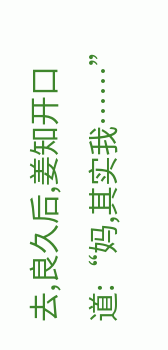去,良久后,姜知开口道:“妈,其实我……”